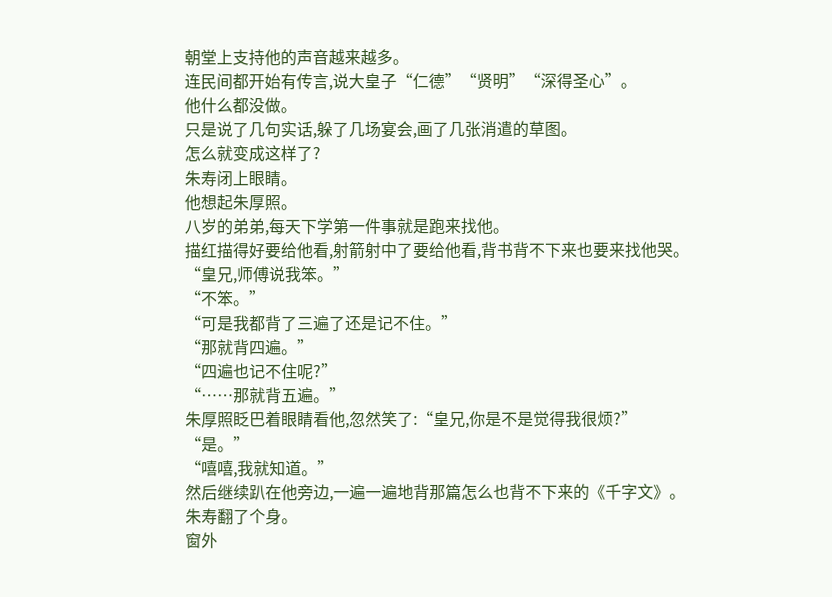朝堂上支持他的声音越来越多。
连民间都开始有传言,说大皇子“仁德”“贤明”“深得圣心”。
他什么都没做。
只是说了几句实话,躲了几场宴会,画了几张消遣的草图。
怎么就变成这样了?
朱寿闭上眼睛。
他想起朱厚照。
八岁的弟弟,每天下学第一件事就是跑来找他。
描红描得好要给他看,射箭射中了要给他看,背书背不下来也要来找他哭。
“皇兄,师傅说我笨。”
“不笨。”
“可是我都背了三遍了还是记不住。”
“那就背四遍。”
“四遍也记不住呢?”
“……那就背五遍。”
朱厚照眨巴着眼睛看他,忽然笑了:“皇兄,你是不是觉得我很烦?”
“是。”
“嘻嘻,我就知道。”
然后继续趴在他旁边,一遍一遍地背那篇怎么也背不下来的《千字文》。
朱寿翻了个身。
窗外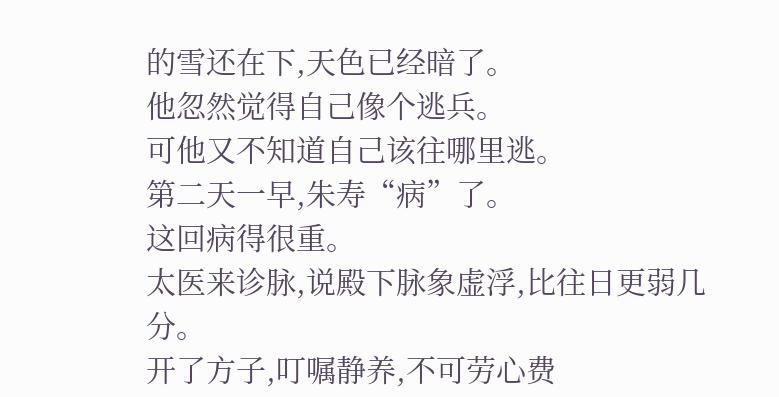的雪还在下,天色已经暗了。
他忽然觉得自己像个逃兵。
可他又不知道自己该往哪里逃。
第二天一早,朱寿“病”了。
这回病得很重。
太医来诊脉,说殿下脉象虚浮,比往日更弱几分。
开了方子,叮嘱静养,不可劳心费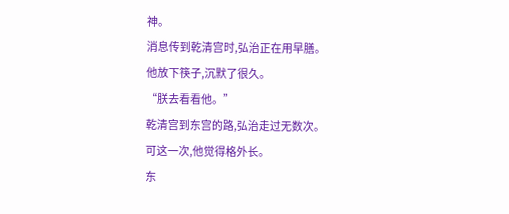神。
消息传到乾清宫时,弘治正在用早膳。
他放下筷子,沉默了很久。
“朕去看看他。”
乾清宫到东宫的路,弘治走过无数次。
可这一次,他觉得格外长。
东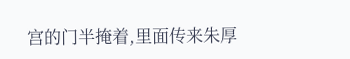宫的门半掩着,里面传来朱厚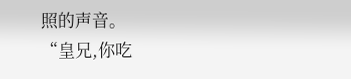照的声音。
“皇兄,你吃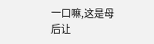一口嘛,这是母后让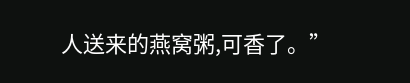人送来的燕窝粥,可香了。”